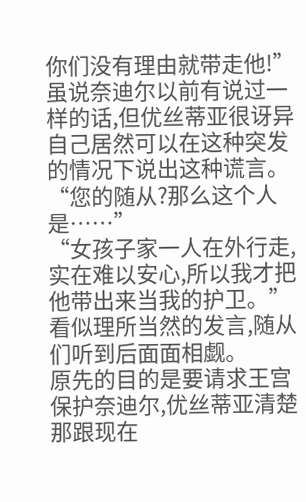你们没有理由就带走他!”
虽说奈迪尔以前有说过一样的话,但优丝蒂亚很讶异自己居然可以在这种突发的情况下说出这种谎言。
“您的随从?那么这个人是……”
“女孩子家一人在外行走,实在难以安心,所以我才把他带出来当我的护卫。”
看似理所当然的发言,随从们听到后面面相觑。
原先的目的是要请求王宫保护奈迪尔,优丝蒂亚清楚那跟现在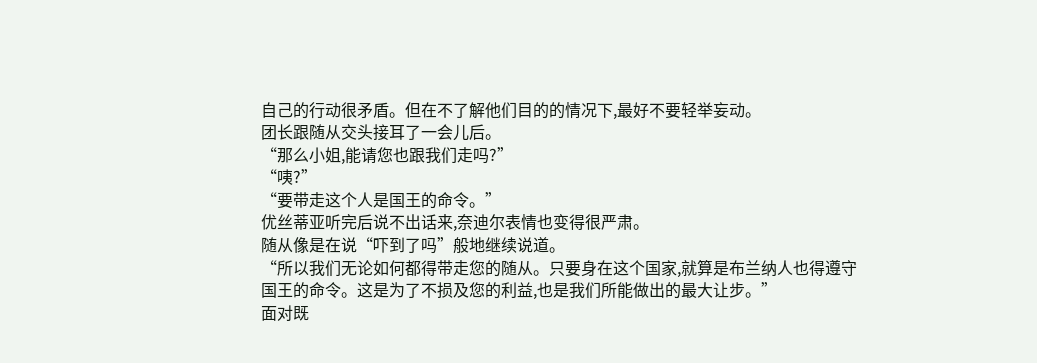自己的行动很矛盾。但在不了解他们目的的情况下,最好不要轻举妄动。
团长跟随从交头接耳了一会儿后。
“那么小姐,能请您也跟我们走吗?”
“咦?”
“要带走这个人是国王的命令。”
优丝蒂亚听完后说不出话来,奈迪尔表情也变得很严肃。
随从像是在说“吓到了吗”般地继续说道。
“所以我们无论如何都得带走您的随从。只要身在这个国家,就算是布兰纳人也得遵守国王的命令。这是为了不损及您的利益,也是我们所能做出的最大让步。”
面对既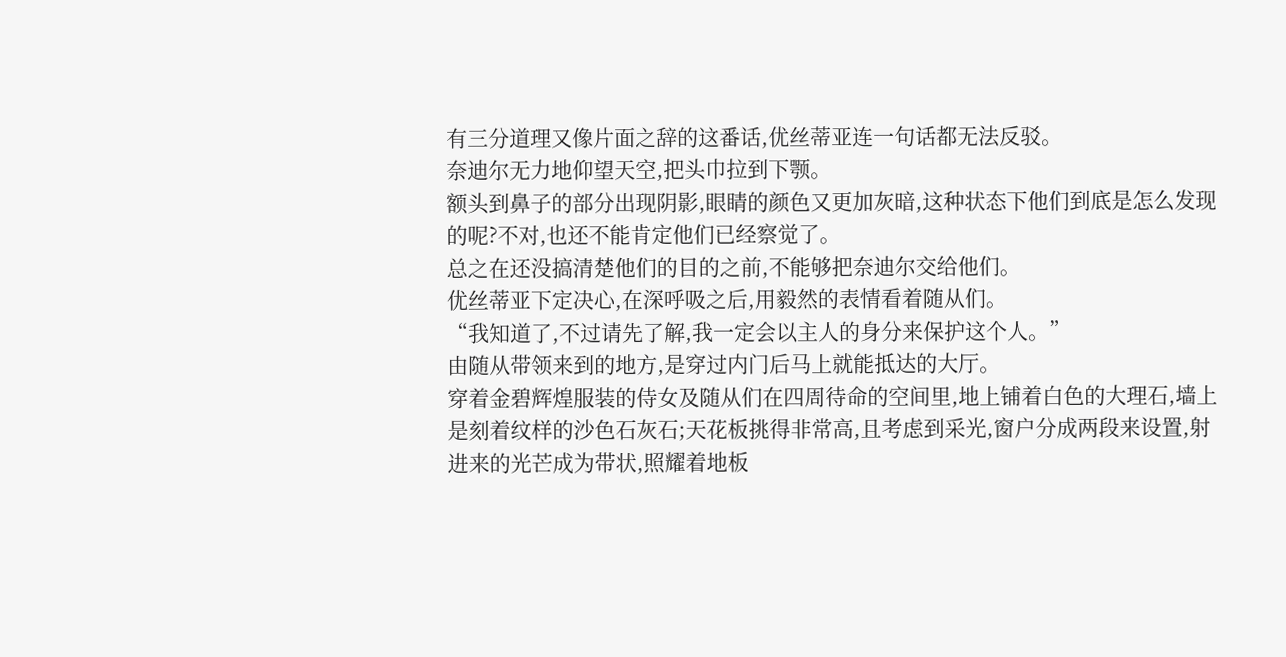有三分道理又像片面之辞的这番话,优丝蒂亚连一句话都无法反驳。
奈迪尔无力地仰望天空,把头巾拉到下颚。
额头到鼻子的部分出现阴影,眼睛的颜色又更加灰暗,这种状态下他们到底是怎么发现的呢?不对,也还不能肯定他们已经察觉了。
总之在还没搞清楚他们的目的之前,不能够把奈迪尔交给他们。
优丝蒂亚下定决心,在深呼吸之后,用毅然的表情看着随从们。
“我知道了,不过请先了解,我一定会以主人的身分来保护这个人。”
由随从带领来到的地方,是穿过内门后马上就能抵达的大厅。
穿着金碧辉煌服装的侍女及随从们在四周待命的空间里,地上铺着白色的大理石,墙上是刻着纹样的沙色石灰石;天花板挑得非常高,且考虑到采光,窗户分成两段来设置,射进来的光芒成为带状,照耀着地板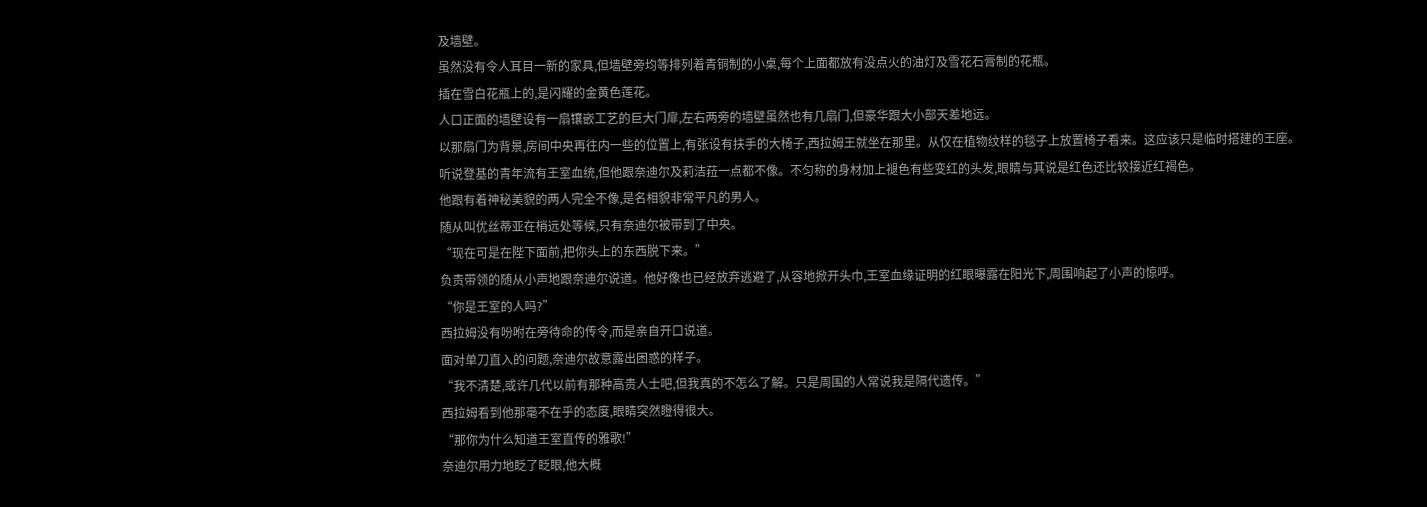及墙壁。
虽然没有令人耳目一新的家具,但墙壁旁均等排列着青铜制的小桌,每个上面都放有没点火的油灯及雪花石膏制的花瓶。
插在雪白花瓶上的,是闪耀的金黄色莲花。
人口正面的墙壁设有一扇镶嵌工艺的巨大门扉,左右两旁的墙壁虽然也有几扇门,但豪华跟大小部天差地远。
以那扇门为背景,房间中央再往内一些的位置上,有张设有扶手的大椅子,西拉姆王就坐在那里。从仅在植物纹样的毯子上放置椅子看来。这应该只是临时搭建的王座。
听说登基的青年流有王室血统,但他跟奈迪尔及莉洁菈一点都不像。不匀称的身材加上褪色有些变红的头发,眼睛与其说是红色还比较接近红褐色。
他跟有着神秘美貌的两人完全不像,是名相貌非常平凡的男人。
随从叫优丝蒂亚在梢远处等候,只有奈迪尔被带到了中央。
“现在可是在陛下面前,把你头上的东西脱下来。”
负责带领的随从小声地跟奈迪尔说道。他好像也已经放弃逃避了,从容地掀开头巾,王室血缘证明的红眼曝露在阳光下,周围响起了小声的惊呼。
“你是王室的人吗?”
西拉姆没有吩咐在旁待命的传令,而是亲自开口说道。
面对单刀直入的问题,奈迪尔故意露出困惑的样子。
“我不清楚,或许几代以前有那种高贵人士吧,但我真的不怎么了解。只是周围的人常说我是隔代遗传。”
西拉姆看到他那毫不在乎的态度,眼睛突然瞪得很大。
“那你为什么知道王室直传的雅歌!”
奈迪尔用力地眨了眨眼,他大概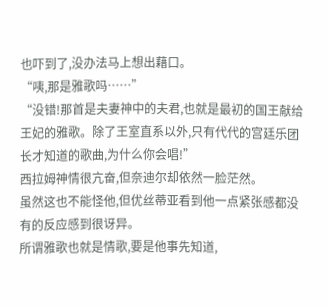也吓到了,没办法马上想出藉口。
“咦,那是雅歌吗……”
“没错!那首是夫妻神中的夫君,也就是最初的国王献给王妃的雅歌。除了王室直系以外,只有代代的宫廷乐团长才知道的歌曲,为什么你会唱!”
西拉姆神情很亢奋,但奈迪尔却依然一脸茫然。
虽然这也不能怪他,但优丝蒂亚看到他一点紧张感都没有的反应感到很讶异。
所谓雅歌也就是情歌,要是他事先知道,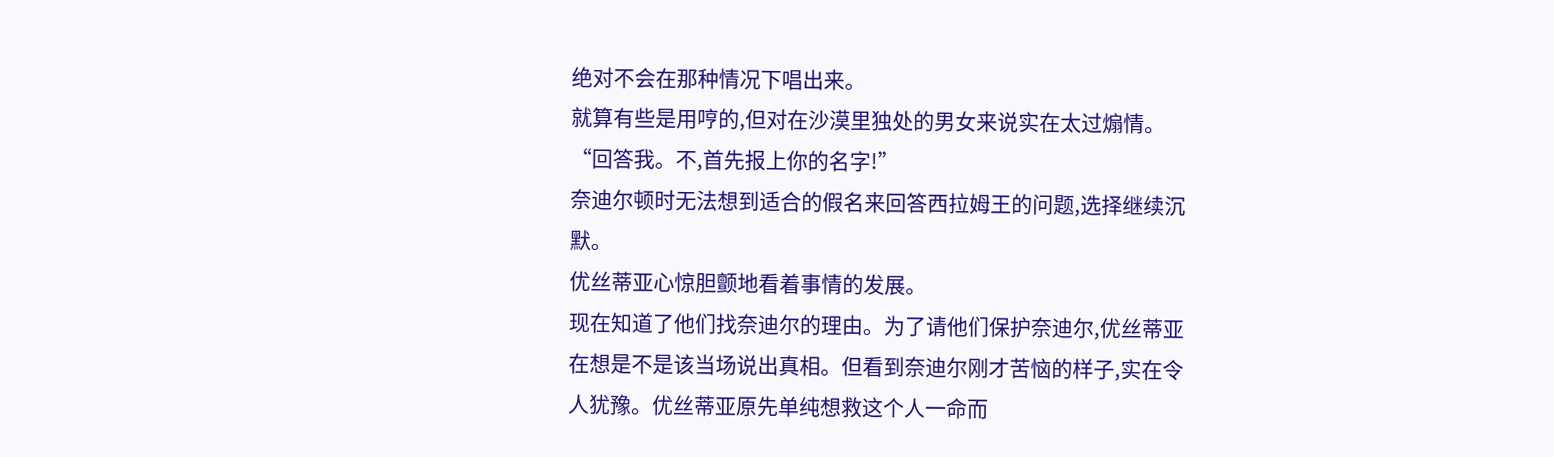绝对不会在那种情况下唱出来。
就算有些是用哼的,但对在沙漠里独处的男女来说实在太过煽情。
“回答我。不,首先报上你的名字!”
奈迪尔顿时无法想到适合的假名来回答西拉姆王的问题,选择继续沉默。
优丝蒂亚心惊胆颤地看着事情的发展。
现在知道了他们找奈迪尔的理由。为了请他们保护奈迪尔,优丝蒂亚在想是不是该当场说出真相。但看到奈迪尔刚才苦恼的样子,实在令人犹豫。优丝蒂亚原先单纯想救这个人一命而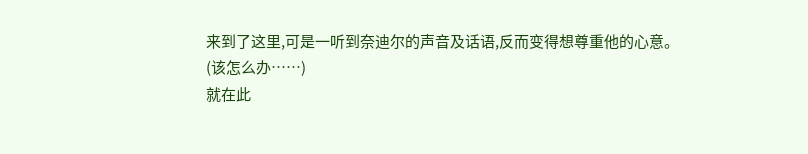来到了这里,可是一听到奈迪尔的声音及话语,反而变得想尊重他的心意。
(该怎么办……)
就在此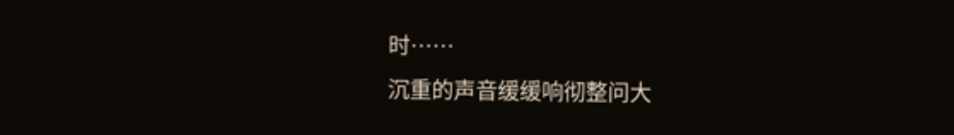时……
沉重的声音缓缓响彻整问大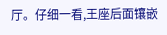厅。仔细一看,王座后面镶嵌